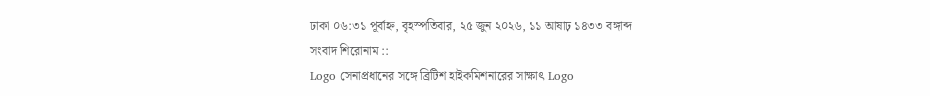ঢাকা ০৬:৩১ পূর্বাহ্ন, বৃহস্পতিবার, ২৫ জুন ২০২৬, ১১ আষাঢ় ১৪৩৩ বঙ্গাব্দ
সংবাদ শিরোনাম ::
Logo সেনাপ্রধানের সঙ্গে ব্রিটিশ হাইকমিশনারের সাক্ষাৎ Logo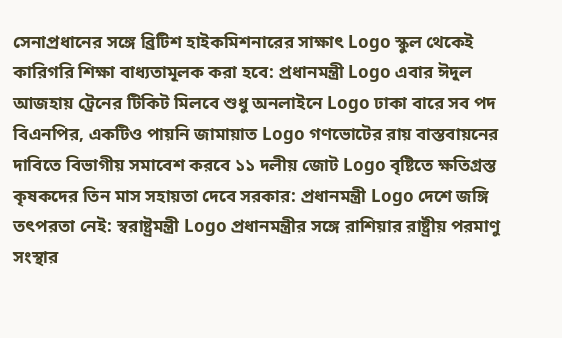সেনাপ্রধানের সঙ্গে ব্রিটিশ হাইকমিশনারের সাক্ষাৎ Logo স্কুল থেকেই কারিগরি শিক্ষা বাধ্যতামূলক করা হবে: প্রধানমন্ত্রী Logo এবার ঈদুল আজহায় ট্রেনের টিকিট মিলবে শুধু অনলাইনে Logo ঢাকা বারে সব পদ বিএনপির, একটিও পায়নি জামায়াত Logo গণভোটের রায় বাস্তবায়নের দাবিতে বিভাগীয় সমাবেশ করবে ১১ দলীয় জোট Logo বৃষ্টিতে ক্ষতিগ্রস্ত কৃষকদের তিন মাস সহায়তা দেবে সরকার: প্রধানমন্ত্রী Logo দেশে জঙ্গি তৎপরতা নেই: স্বরাষ্ট্রমন্ত্রী Logo প্রধানমন্ত্রীর সঙ্গে রাশিয়ার রাষ্ট্রীয় পরমাণু সংস্থার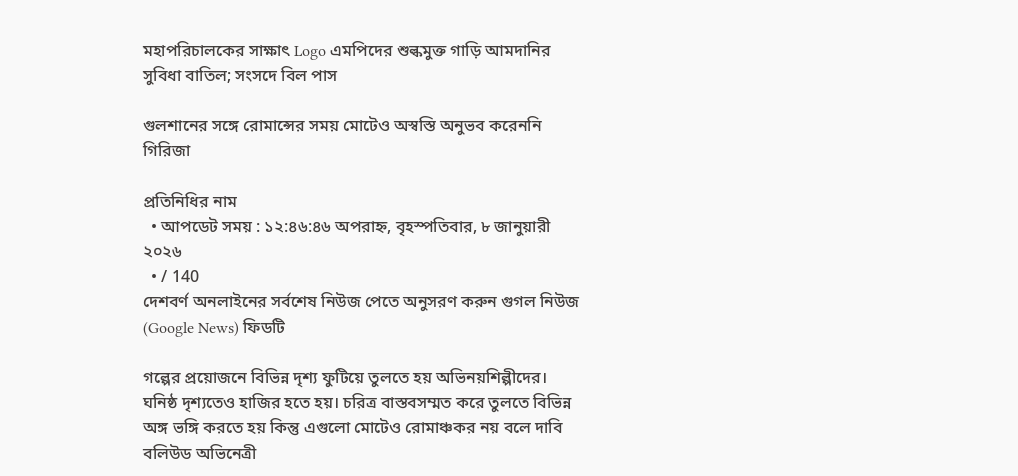মহাপরিচালকের সাক্ষাৎ Logo এমপিদের শুল্কমুক্ত গাড়ি আমদানির সুবিধা বাতিল; সংসদে বিল পাস

গুলশানের সঙ্গে রোমান্সের সময় মোটেও অস্বস্তি অনুভব করেননি গিরিজা

প্রতিনিধির নাম
  • আপডেট সময় : ১২:৪৬:৪৬ অপরাহ্ন, বৃহস্পতিবার, ৮ জানুয়ারী ২০২৬
  • / 140
দেশবর্ণ অনলাইনের সর্বশেষ নিউজ পেতে অনুসরণ করুন গুগল নিউজ (Google News) ফিডটি

গল্পের প্রয়োজনে বিভিন্ন দৃশ্য ফুটিয়ে তুলতে হয় অভিনয়শিল্পীদের। ঘনিষ্ঠ দৃশ্যতেও হাজির হতে হয়। চরিত্র বাস্তবসম্মত করে তুলতে বিভিন্ন অঙ্গ ভঙ্গি করতে হয় কিন্তু এগুলো মোটেও রোমাঞ্চকর নয় বলে দাবি বলিউড অভিনেত্রী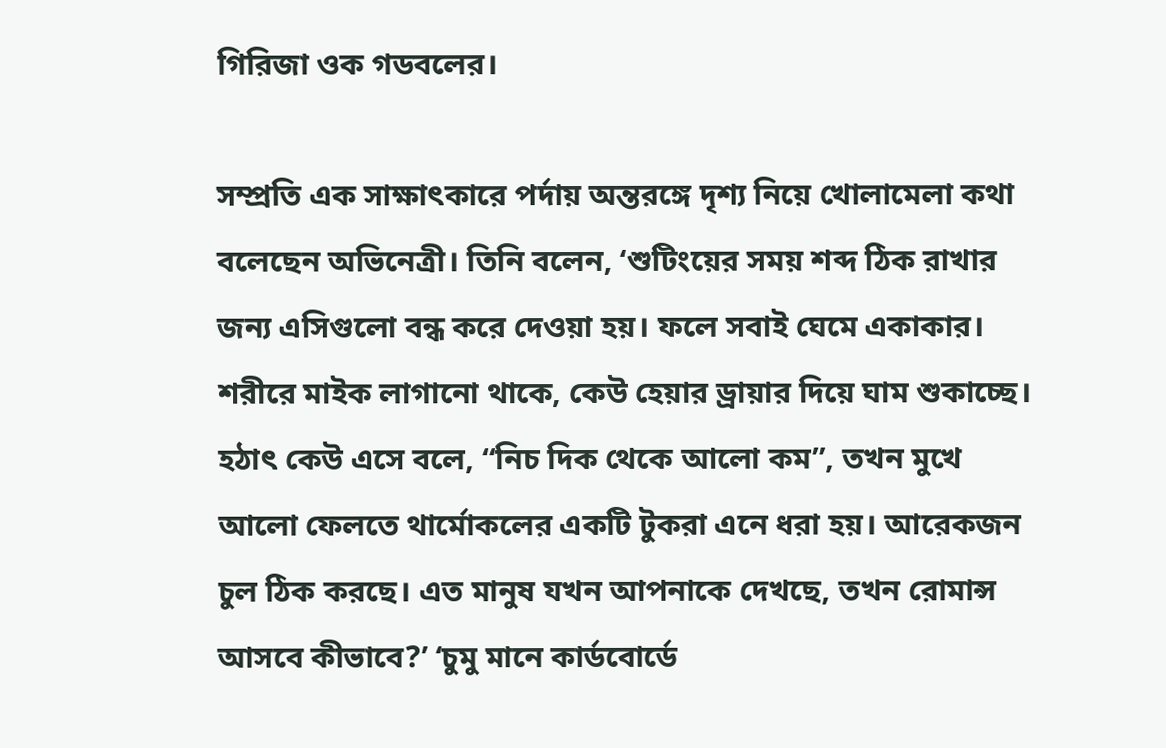গিরিজা ওক গডবলের।

সম্প্রতি এক সাক্ষাৎকারে পর্দায় অন্তরঙ্গে দৃশ্য নিয়ে খোলামেলা কথা বলেছেন অভিনেত্রী। তিনি বলেন, ‘শুটিংয়ের সময় শব্দ ঠিক রাখার জন্য এসিগুলো বন্ধ করে দেওয়া হয়। ফলে সবাই ঘেমে একাকার। শরীরে মাইক লাগানো থাকে, কেউ হেয়ার ড্রায়ার দিয়ে ঘাম শুকাচ্ছে। হঠাৎ কেউ এসে বলে, “নিচ দিক থেকে আলো কম”, তখন মুখে আলো ফেলতে থার্মোকলের একটি টুকরা এনে ধরা হয়। আরেকজন চুল ঠিক করছে। এত মানুষ যখন আপনাকে দেখছে, তখন রোমান্স আসবে কীভাবে?’ ‘চুমু মানে কার্ডবোর্ডে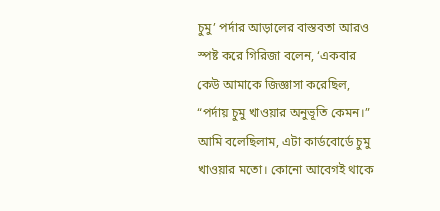চুমু’ পর্দার আড়ালের বাস্তবতা আরও স্পষ্ট করে গিরিজা বলেন, ‘একবার কেউ আমাকে জিজ্ঞাসা করেছিল, “পর্দায় চুমু খাওয়ার অনুভূতি কেমন।” আমি বলেছিলাম, এটা কার্ডবোর্ডে চুমু খাওয়ার মতো। কোনো আবেগই থাকে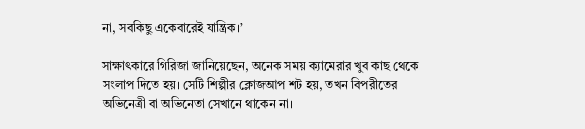না, সবকিছু একেবারেই যান্ত্রিক।’

সাক্ষাৎকারে গিরিজা জানিয়েছেন, অনেক সময় ক্যামেরার খুব কাছ থেকে সংলাপ দিতে হয়। সেটি শিল্পীর ক্লোজআপ শট হয়, তখন বিপরীতের অভিনেত্রী বা অভিনেতা সেখানে থাকেন না।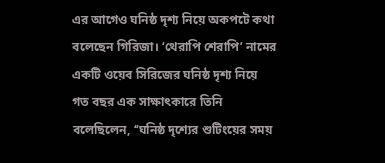এর আগেও ঘনিষ্ঠ দৃশ্য নিয়ে অকপটে কথা বলেছেন গিরিজা। ‘থেরাপি শেরাপি’ নামের একটি ওয়েব সিরিজের ঘনিষ্ঠ দৃশ্য নিয়ে গত বছর এক সাক্ষাৎকারে তিনি বলেছিলেন, ‘‘ঘনিষ্ঠ দৃশ্যের শুটিংয়ের সময়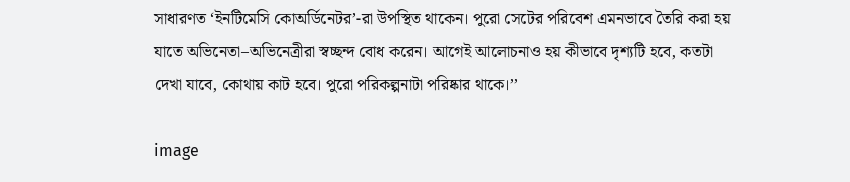সাধারণত ‘ইনটিমেসি কোঅর্ডিনেটর’-রা উপস্থিত থাকেন। পুরো সেটের পরিবেশ এমনভাবে তৈরি করা হয় যাতে অভিনেতা–অভিনেত্রীরা স্বচ্ছন্দ বোধ করেন। আগেই আলোচনাও হয় কীভাবে দৃশ্যটি হবে, কতটা দেখা যাবে, কোথায় কাট হবে। পুরো পরিকল্পনাটা পরিষ্কার থাকে।’’

image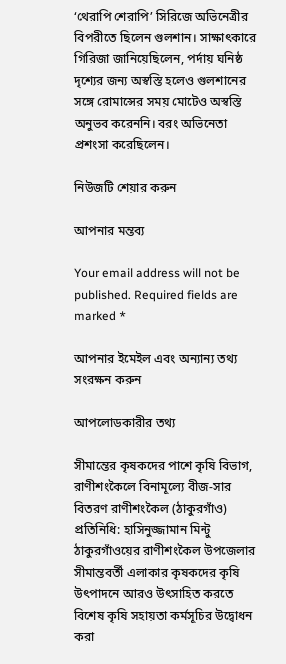‘থেরাপি শেরাপি’ সিরিজে অভিনেত্রীর বিপরীতে ছিলেন গুলশান। সাক্ষাৎকারে গিরিজা জানিয়েছিলেন, পর্দায় ঘনিষ্ঠ দৃশ্যের জন্য অস্বস্তি হলেও গুলশানের সঙ্গে রোমান্সের সময় মোটেও অস্বস্তি অনুভব করেননি। বরং অভিনেতা প্রশংসা করেছিলেন।

নিউজটি শেয়ার করুন

আপনার মন্তব্য

Your email address will not be published. Required fields are marked *

আপনার ইমেইল এবং অন্যান্য তথ্য সংরক্ষন করুন

আপলোডকারীর তথ্য

সীমান্তের কৃষকদের পাশে কৃষি বিভাগ, রাণীশংকৈলে বিনামূল্যে বীজ-সার বিতরণ রাণীশংকৈল (ঠাকুরগাঁও) প্রতিনিধি: হাসিনুজ্জামান মিন্টু ঠাকুরগাঁওয়ের রাণীশংকৈল উপজেলার সীমান্তবর্তী এলাকার কৃষকদের কৃষি উৎপাদনে আরও উৎসাহিত করতে বিশেষ কৃষি সহায়তা কর্মসূচির উদ্বোধন করা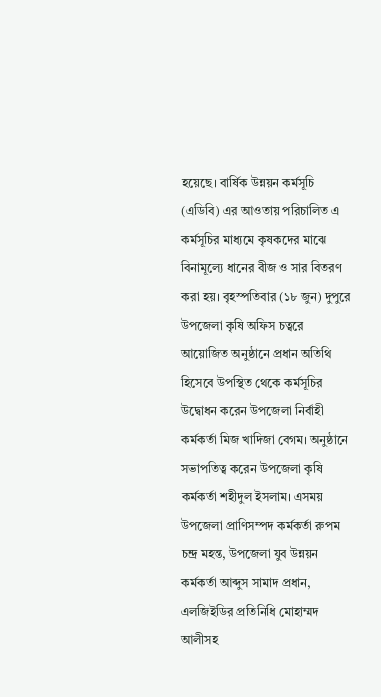হয়েছে। বার্ষিক উন্নয়ন কর্মসূচি (এডিবি) এর আওতায় পরিচালিত এ কর্মসূচির মাধ্যমে কৃষকদের মাঝে বিনামূল্যে ধানের বীজ ও সার বিতরণ করা হয়। বৃহস্পতিবার (১৮ জুন) দুপুরে উপজেলা কৃষি অফিস চত্বরে আয়োজিত অনুষ্ঠানে প্রধান অতিথি হিসেবে উপস্থিত থেকে কর্মসূচির উদ্বোধন করেন উপজেলা নির্বাহী কর্মকর্তা মিজ খাদিজা বেগম। অনুষ্ঠানে সভাপতিত্ব করেন উপজেলা কৃষি কর্মকর্তা শহীদুল ইসলাম। এসময় উপজেলা প্রাণিসম্পদ কর্মকর্তা রুপম চন্দ্র মহন্ত, উপজেলা যুব উন্নয়ন কর্মকর্তা আব্দুস সামাদ প্রধান, এলজিইডির প্রতিনিধি মোহাম্মদ আলীসহ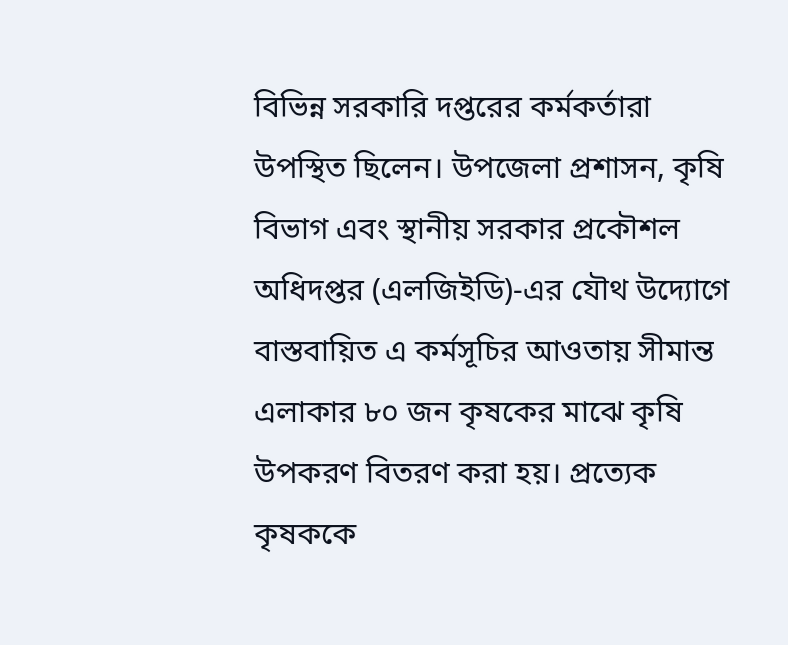বিভিন্ন সরকারি দপ্তরের কর্মকর্তারা উপস্থিত ছিলেন। উপজেলা প্রশাসন, কৃষি বিভাগ এবং স্থানীয় সরকার প্রকৌশল অধিদপ্তর (এলজিইডি)-এর যৌথ উদ্যোগে বাস্তবায়িত এ কর্মসূচির আওতায় সীমান্ত এলাকার ৮০ জন কৃষকের মাঝে কৃষি উপকরণ বিতরণ করা হয়। প্রত্যেক কৃষককে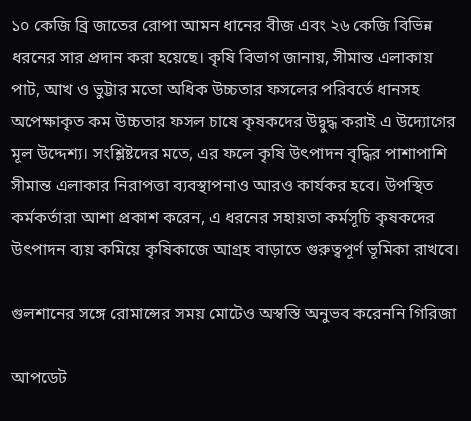১০ কেজি ব্রি জাতের রোপা আমন ধানের বীজ এবং ২৬ কেজি বিভিন্ন ধরনের সার প্রদান করা হয়েছে। কৃষি বিভাগ জানায়, সীমান্ত এলাকায় পাট, আখ ও ভুট্টার মতো অধিক উচ্চতার ফসলের পরিবর্তে ধানসহ অপেক্ষাকৃত কম উচ্চতার ফসল চাষে কৃষকদের উদ্বুদ্ধ করাই এ উদ্যোগের মূল উদ্দেশ্য। সংশ্লিষ্টদের মতে, এর ফলে কৃষি উৎপাদন বৃদ্ধির পাশাপাশি সীমান্ত এলাকার নিরাপত্তা ব্যবস্থাপনাও আরও কার্যকর হবে। উপস্থিত কর্মকর্তারা আশা প্রকাশ করেন, এ ধরনের সহায়তা কর্মসূচি কৃষকদের উৎপাদন ব্যয় কমিয়ে কৃষিকাজে আগ্রহ বাড়াতে গুরুত্বপূর্ণ ভূমিকা রাখবে।

গুলশানের সঙ্গে রোমান্সের সময় মোটেও অস্বস্তি অনুভব করেননি গিরিজা

আপডেট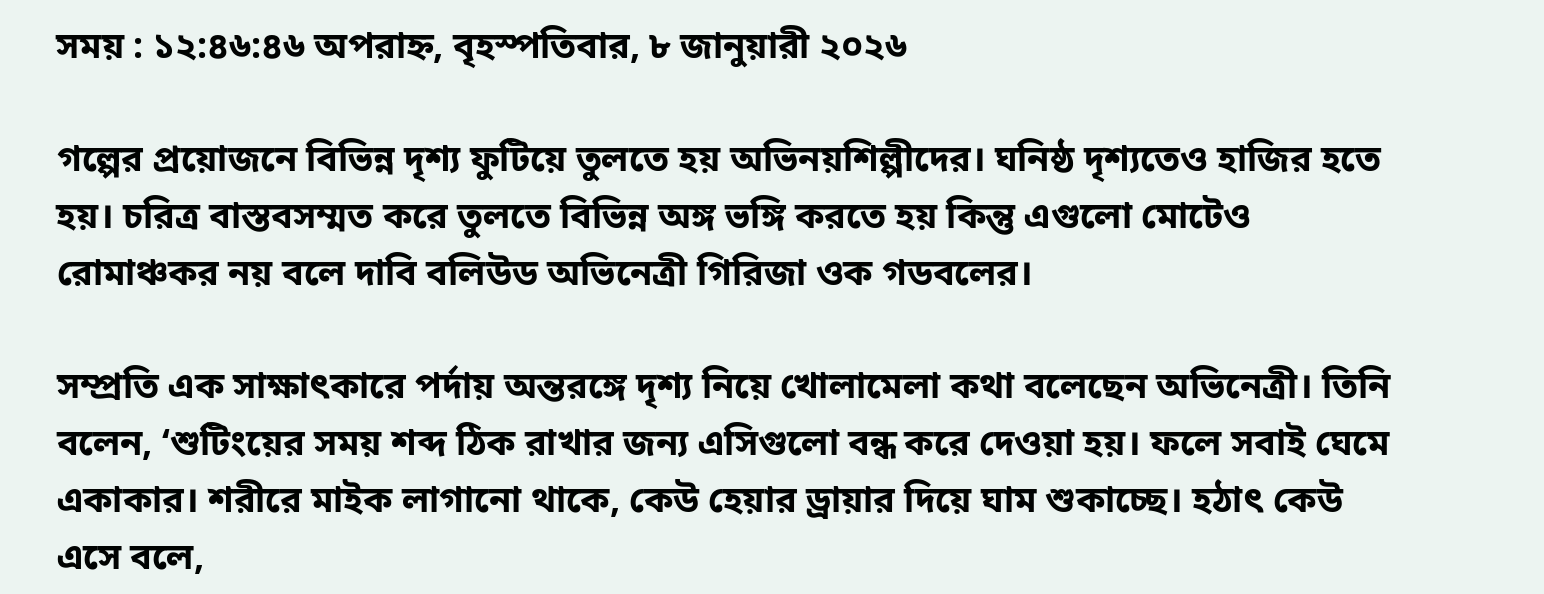সময় : ১২:৪৬:৪৬ অপরাহ্ন, বৃহস্পতিবার, ৮ জানুয়ারী ২০২৬

গল্পের প্রয়োজনে বিভিন্ন দৃশ্য ফুটিয়ে তুলতে হয় অভিনয়শিল্পীদের। ঘনিষ্ঠ দৃশ্যতেও হাজির হতে হয়। চরিত্র বাস্তবসম্মত করে তুলতে বিভিন্ন অঙ্গ ভঙ্গি করতে হয় কিন্তু এগুলো মোটেও রোমাঞ্চকর নয় বলে দাবি বলিউড অভিনেত্রী গিরিজা ওক গডবলের।

সম্প্রতি এক সাক্ষাৎকারে পর্দায় অন্তরঙ্গে দৃশ্য নিয়ে খোলামেলা কথা বলেছেন অভিনেত্রী। তিনি বলেন, ‘শুটিংয়ের সময় শব্দ ঠিক রাখার জন্য এসিগুলো বন্ধ করে দেওয়া হয়। ফলে সবাই ঘেমে একাকার। শরীরে মাইক লাগানো থাকে, কেউ হেয়ার ড্রায়ার দিয়ে ঘাম শুকাচ্ছে। হঠাৎ কেউ এসে বলে,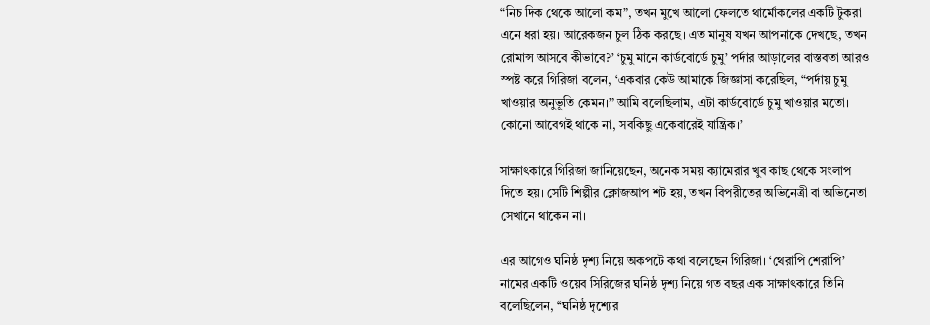“নিচ দিক থেকে আলো কম”, তখন মুখে আলো ফেলতে থার্মোকলের একটি টুকরা এনে ধরা হয়। আরেকজন চুল ঠিক করছে। এত মানুষ যখন আপনাকে দেখছে, তখন রোমান্স আসবে কীভাবে?’ ‘চুমু মানে কার্ডবোর্ডে চুমু’ পর্দার আড়ালের বাস্তবতা আরও স্পষ্ট করে গিরিজা বলেন, ‘একবার কেউ আমাকে জিজ্ঞাসা করেছিল, “পর্দায় চুমু খাওয়ার অনুভূতি কেমন।” আমি বলেছিলাম, এটা কার্ডবোর্ডে চুমু খাওয়ার মতো। কোনো আবেগই থাকে না, সবকিছু একেবারেই যান্ত্রিক।’

সাক্ষাৎকারে গিরিজা জানিয়েছেন, অনেক সময় ক্যামেরার খুব কাছ থেকে সংলাপ দিতে হয়। সেটি শিল্পীর ক্লোজআপ শট হয়, তখন বিপরীতের অভিনেত্রী বা অভিনেতা সেখানে থাকেন না।

এর আগেও ঘনিষ্ঠ দৃশ্য নিয়ে অকপটে কথা বলেছেন গিরিজা। ‘থেরাপি শেরাপি’ নামের একটি ওয়েব সিরিজের ঘনিষ্ঠ দৃশ্য নিয়ে গত বছর এক সাক্ষাৎকারে তিনি বলেছিলেন, ‘‘ঘনিষ্ঠ দৃশ্যের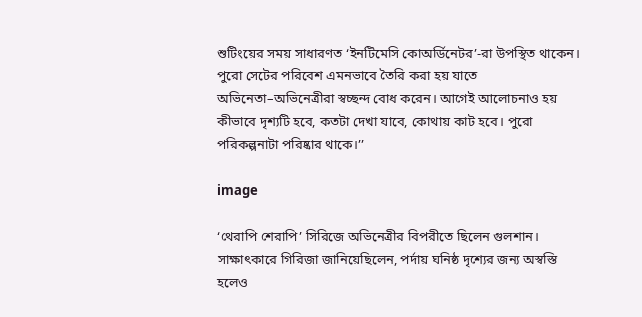শুটিংয়ের সময় সাধারণত ‘ইনটিমেসি কোঅর্ডিনেটর’-রা উপস্থিত থাকেন। পুরো সেটের পরিবেশ এমনভাবে তৈরি করা হয় যাতে অভিনেতা–অভিনেত্রীরা স্বচ্ছন্দ বোধ করেন। আগেই আলোচনাও হয় কীভাবে দৃশ্যটি হবে, কতটা দেখা যাবে, কোথায় কাট হবে। পুরো পরিকল্পনাটা পরিষ্কার থাকে।’’

image

‘থেরাপি শেরাপি’ সিরিজে অভিনেত্রীর বিপরীতে ছিলেন গুলশান। সাক্ষাৎকারে গিরিজা জানিয়েছিলেন, পর্দায় ঘনিষ্ঠ দৃশ্যের জন্য অস্বস্তি হলেও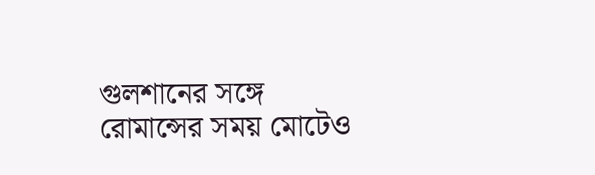গুলশানের সঙ্গে রোমান্সের সময় মোটেও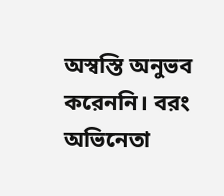অস্বস্তি অনুভব করেননি। বরং অভিনেতা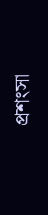প্রশংসা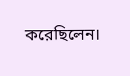করেছিলেন।